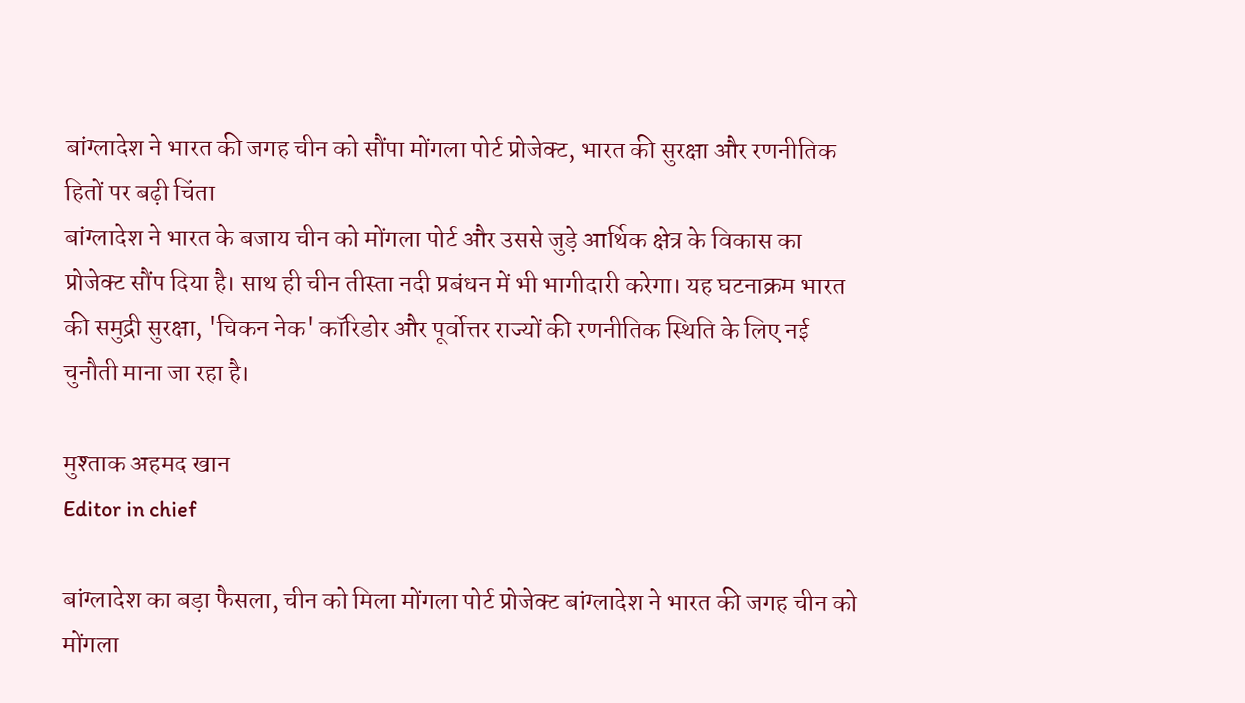बांग्लादेश ने भारत की जगह चीन को सौंपा मोंगला पोर्ट प्रोजेक्ट, भारत की सुरक्षा और रणनीतिक हितों पर बढ़ी चिंता
बांग्लादेश ने भारत के बजाय चीन को मोंगला पोर्ट और उससे जुड़े आर्थिक क्षेत्र के विकास का प्रोजेक्ट सौंप दिया है। साथ ही चीन तीस्ता नदी प्रबंधन में भी भागीदारी करेगा। यह घटनाक्रम भारत की समुद्री सुरक्षा, 'चिकन नेक' कॉरिडोर और पूर्वोत्तर राज्यों की रणनीतिक स्थिति के लिए नई चुनौती माना जा रहा है।

मुश्ताक अहमद खान
Editor in chief

बांग्लादेश का बड़ा फैसला, चीन को मिला मोंगला पोर्ट प्रोजेक्ट बांग्लादेश ने भारत की जगह चीन को मोंगला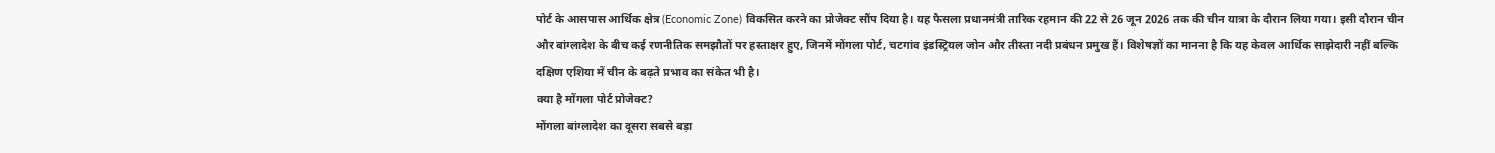पोर्ट के आसपास आर्थिक क्षेत्र (Economic Zone) विकसित करने का प्रोजेक्ट सौंप दिया है। यह फैसला प्रधानमंत्री तारिक रहमान की 22 से 26 जून 2026 तक की चीन यात्रा के दौरान लिया गया। इसी दौरान चीन और बांग्लादेश के बीच कई रणनीतिक समझौतों पर हस्ताक्षर हुए, जिनमें मोंगला पोर्ट, चटगांव इंडस्ट्रियल जोन और तीस्ता नदी प्रबंधन प्रमुख हैं। विशेषज्ञों का मानना है कि यह केवल आर्थिक साझेदारी नहीं बल्कि दक्षिण एशिया में चीन के बढ़ते प्रभाव का संकेत भी है।
क्या है मोंगला पोर्ट प्रोजेक्ट?
मोंगला बांग्लादेश का दूसरा सबसे बड़ा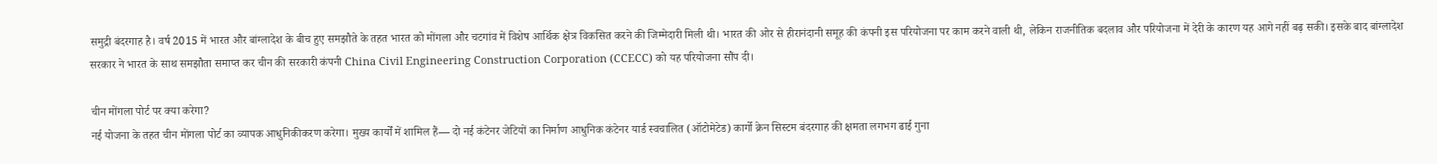समुद्री बंदरगाह है। वर्ष 2015 में भारत और बांग्लादेश के बीच हुए समझौते के तहत भारत को मोंगला और चटगांव में विशेष आर्थिक क्षेत्र विकसित करने की जिम्मेदारी मिली थी। भारत की ओर से हीरानंदानी समूह की कंपनी इस परियोजना पर काम करने वाली थी, लेकिन राजनीतिक बदलाव और परियोजना में देरी के कारण यह आगे नहीं बढ़ सकी। इसके बाद बांग्लादेश सरकार ने भारत के साथ समझौता समाप्त कर चीन की सरकारी कंपनी China Civil Engineering Construction Corporation (CCECC) को यह परियोजना सौंप दी।

चीन मोंगला पोर्ट पर क्या करेगा?
नई योजना के तहत चीन मोंगला पोर्ट का व्यापक आधुनिकीकरण करेगा। मुख्य कार्यों में शामिल हैं— दो नई कंटेनर जेटियों का निर्माण आधुनिक कंटेनर यार्ड स्वचालित (ऑटोमेटेड) कार्गो क्रेन सिस्टम बंदरगाह की क्षमता लगभग ढाई गुना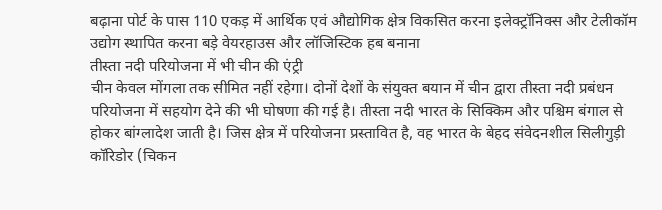बढ़ाना पोर्ट के पास 110 एकड़ में आर्थिक एवं औद्योगिक क्षेत्र विकसित करना इलेक्ट्रॉनिक्स और टेलीकॉम उद्योग स्थापित करना बड़े वेयरहाउस और लॉजिस्टिक हब बनाना
तीस्ता नदी परियोजना में भी चीन की एंट्री
चीन केवल मोंगला तक सीमित नहीं रहेगा। दोनों देशों के संयुक्त बयान में चीन द्वारा तीस्ता नदी प्रबंधन परियोजना में सहयोग देने की भी घोषणा की गई है। तीस्ता नदी भारत के सिक्किम और पश्चिम बंगाल से होकर बांग्लादेश जाती है। जिस क्षेत्र में परियोजना प्रस्तावित है, वह भारत के बेहद संवेदनशील सिलीगुड़ी कॉरिडोर (चिकन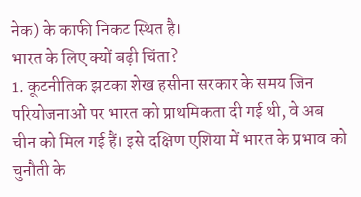नेक) के काफी निकट स्थित है।
भारत के लिए क्यों बढ़ी चिंता?
1. कूटनीतिक झटका शेख हसीना सरकार के समय जिन परियोजनाओं पर भारत को प्राथमिकता दी गई थी, वे अब चीन को मिल गई हैं। इसे दक्षिण एशिया में भारत के प्रभाव को चुनौती के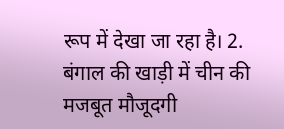रूप में देखा जा रहा है। 2. बंगाल की खाड़ी में चीन की मजबूत मौजूदगी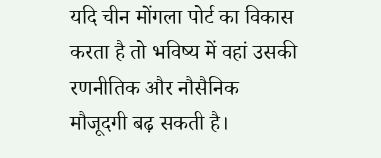यदि चीन मोंगला पोर्ट का विकास करता है तो भविष्य में वहां उसकी रणनीतिक और नौसैनिक मौजूदगी बढ़ सकती है।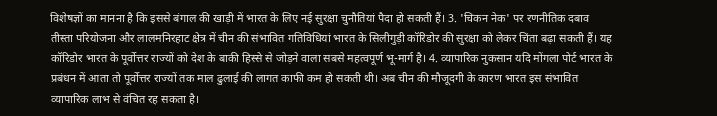विशेषज्ञों का मानना है कि इससे बंगाल की खाड़ी में भारत के लिए नई सुरक्षा चुनौतियां पैदा हो सकती हैं। 3. 'चिकन नेक' पर रणनीतिक दबाव तीस्ता परियोजना और लालमनिरहाट क्षेत्र में चीन की संभावित गतिविधियां भारत के सिलीगुड़ी कॉरिडोर की सुरक्षा को लेकर चिंता बढ़ा सकती हैं। यह कॉरिडोर भारत के पूर्वोत्तर राज्यों को देश के बाकी हिस्से से जोड़ने वाला सबसे महत्वपूर्ण भू-मार्ग है। 4. व्यापारिक नुकसान यदि मोंगला पोर्ट भारत के प्रबंधन में आता तो पूर्वोत्तर राज्यों तक माल ढुलाई की लागत काफी कम हो सकती थी। अब चीन की मौजूदगी के कारण भारत इस संभावित व्यापारिक लाभ से वंचित रह सकता है।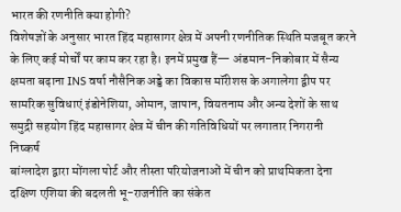भारत की रणनीति क्या होगी?
विशेषज्ञों के अनुसार भारत हिंद महासागर क्षेत्र में अपनी रणनीतिक स्थिति मजबूत करने के लिए कई मोर्चों पर काम कर रहा है। इनमें प्रमुख हैं— अंडमान-निकोबार में सैन्य क्षमता बढ़ाना INS वर्षा नौसैनिक अड्डे का विकास मॉरीशस के अगालेगा द्वीप पर सामरिक सुविधाएं इंडोनेशिया, ओमान, जापान, वियतनाम और अन्य देशों के साथ समुद्री सहयोग हिंद महासागर क्षेत्र में चीन की गतिविधियों पर लगातार निगरानी
निष्कर्ष
बांग्लादेश द्वारा मोंगला पोर्ट और तीस्ता परियोजनाओं में चीन को प्राथमिकता देना दक्षिण एशिया की बदलती भू-राजनीति का संकेत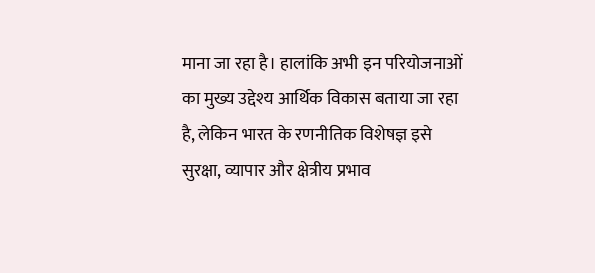माना जा रहा है। हालांकि अभी इन परियोजनाओं का मुख्य उद्देश्य आर्थिक विकास बताया जा रहा है, लेकिन भारत के रणनीतिक विशेषज्ञ इसे सुरक्षा, व्यापार और क्षेत्रीय प्रभाव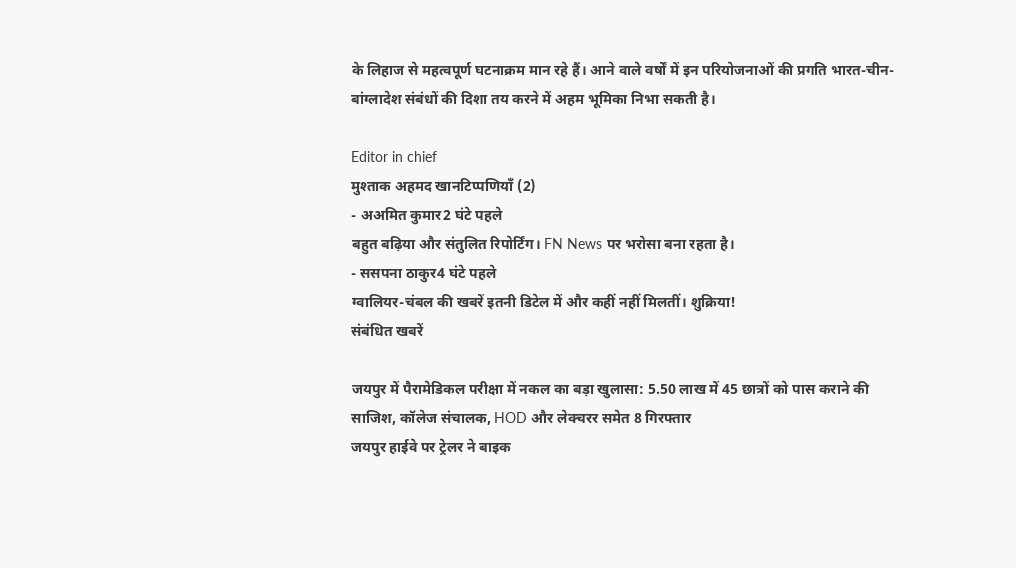के लिहाज से महत्वपूर्ण घटनाक्रम मान रहे हैं। आने वाले वर्षों में इन परियोजनाओं की प्रगति भारत-चीन-बांग्लादेश संबंधों की दिशा तय करने में अहम भूमिका निभा सकती है।

Editor in chief
मुश्ताक अहमद खानटिप्पणियाँ (2)
- अअमित कुमार2 घंटे पहले
बहुत बढ़िया और संतुलित रिपोर्टिंग। FN News पर भरोसा बना रहता है।
- ससपना ठाकुर4 घंटे पहले
ग्वालियर-चंबल की खबरें इतनी डिटेल में और कहीं नहीं मिलतीं। शुक्रिया!
संबंधित खबरें

जयपुर में पैरामेडिकल परीक्षा में नकल का बड़ा खुलासा: 5.50 लाख में 45 छात्रों को पास कराने की साजिश, कॉलेज संचालक, HOD और लेक्चरर समेत 8 गिरफ्तार
जयपुर हाईवे पर ट्रेलर ने बाइक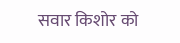सवार किशोर को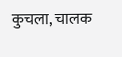कुचला, चालक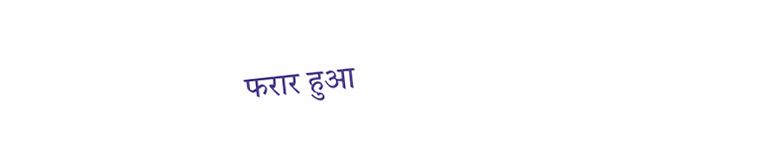फरार हुआ